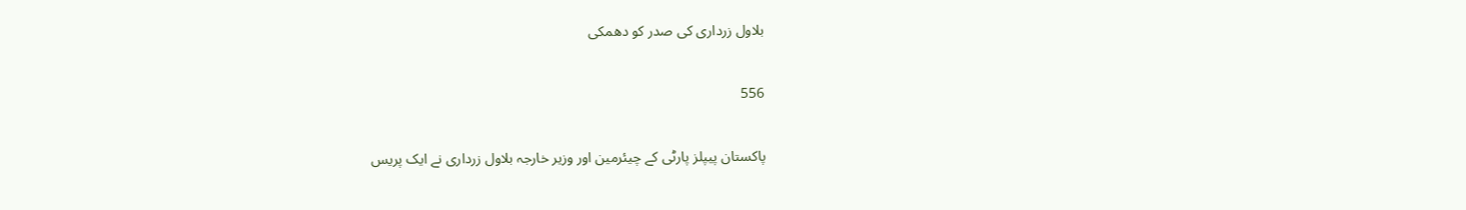بلاول زرداری کی صدر کو دھمکی

556

پاکستان پیپلز پارٹی کے چیئرمین اور وزیر خارجہ بلاول زرداری نے ایک پریس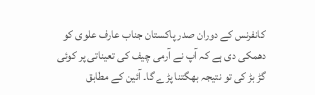کانفرنس کے دوران صدر پاکستان جناب عارف علوی کو دھمکی دی ہے کہ آپ نے آرمی چیف کی تعیناتی پر کوئی گڑ بڑ کی تو نتیجہ بھگتنا پڑے گا۔ آئین کے مطابق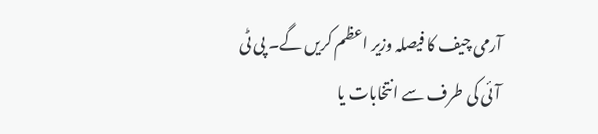آرمی چیف کا فیصلہ وزیر اعظم کریں گے۔ پی ٹی آئی کی طرف سے انتخابات یا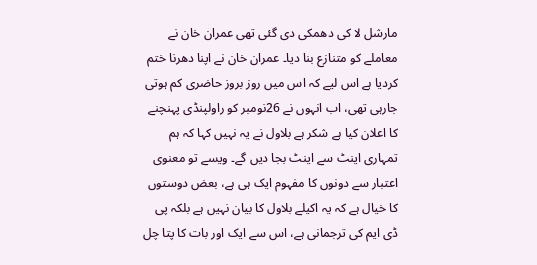مارشل لا کی دھمکی دی گئی تھی عمران خان نے معاملے کو متنازع بنا دیا۔ عمران خان نے اپنا دھرنا ختم کردیا ہے اس لیے کہ اس میں روز بروز حاضری کم ہوتی جارہی تھی، اب انہوں نے 26نومبر کو راولپنڈی پہنچنے کا اعلان کیا ہے شکر ہے بلاول نے یہ نہیں کہا کہ ہم تمہاری اینٹ سے اینٹ بجا دیں گے۔ ویسے تو معنوی اعتبار سے دونوں کا مفہوم ایک ہی ہے، بعض دوستوں کا خیال ہے کہ یہ اکیلے بلاول کا بیان نہیں ہے بلکہ پی ڈی ایم کی ترجمانی ہے، اس سے ایک اور بات کا پتا چل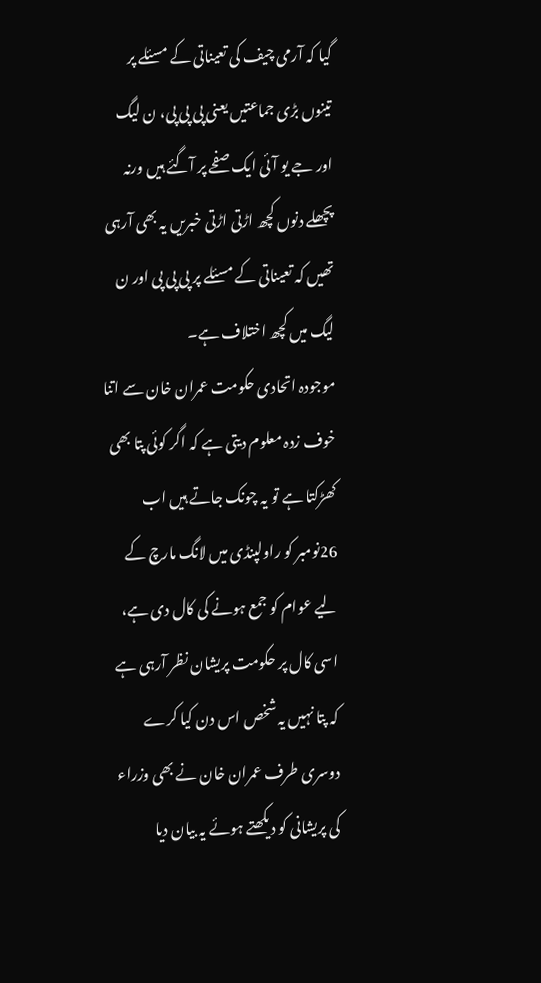گیا کہ آرمی چیف کی تعیناتی کے مسئلے پر تینوں بڑی جماعتیں یعنی پی پی پی، ن لیگ اور جے یو آئی ایک صفحے پر آگئے ہیں ورنہ پچھلے دنوں کچھ اڑتی اڑتی خبریں یہ بھی آرہی تھیں کہ تعیناتی کے مسئلے پر پی پی پی اور ن لیگ میں کچھ اختلاف ہے۔
موجودہ اتحادی حکومت عمران خان سے اتنا خوف زدہ معلوم دیتی ہے کہ اگر کوئی پتا بھی کھڑکتا ہے تو یہ چونک جاتے ہیں اب 26نومبر کو راولپنڈی میں لانگ مارچ کے لیے عوام کو جمع ہونے کی کال دی ہے، اسی کال پر حکومت پریشان نظر آرہی ہے کہ پتا نہیں یہ شخص اس دن کیا کرے دوسری طرف عمران خان نے بھی وزراء کی پریشانی کو دیکھتے ہوئے یہ بیان دیا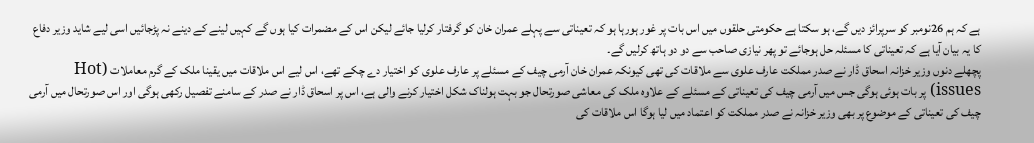ہے کہ ہم 26نومبر کو سرپرائز دیں گے، ہو سکتا ہے حکومتی حلقوں میں اس بات پر غور ہورہا ہو کہ تعیناتی سے پہلے عمران خان کو گرفتار کرلیا جائے لیکن اس کے مضمرات کیا ہوں گے کہیں لینے کے دینے نہ پڑجائیں اسی لیے شاید وزیر دفاع کا یہ بیان آیا ہے کہ تعیناتی کا مسئلہ حل ہوجائے تو پھر نیازی صاحب سے دو دو ہاتھ کرلیں گے۔
پچھلے دنوں وزیر خزانہ اسحاق ڈار نے صدر مملکت عارف علوی سے ملاقات کی تھی کیونکہ عمران خان آرمی چیف کے مسئلے پر عارف علوی کو اختیار دے چکے تھے، اس لیے اس ملاقات میں یقینا ملک کے گرم معاملات (Hot issues) پر بات ہوئی ہوگی جس میں آرمی چیف کی تعیناتی کے مسئلے کے علاوہ ملک کی معاشی صورتحال جو بہت ہولناک شکل اختیار کرنے والی ہے، اس پر اسحاق ڈار نے صدر کے سامنے تفصیل رکھی ہوگی اور اس صورتحال میں آرمی چیف کی تعیناتی کے موضوع پر بھی وزیر خزانہ نے صدر مملکت کو اعتماد میں لیا ہوگا اس ملاقات کی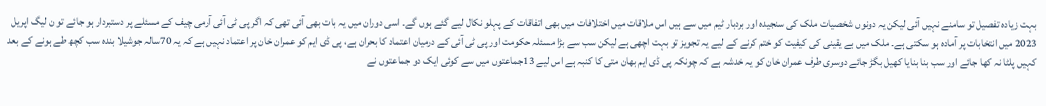بہت زیادہ تفصیل تو سامنے نہیں آئی لیکن یہ دونوں شخصیات ملک کی سنجیدہ اور بردبار ٹیم میں سے ہیں اس ملاقات میں اختلافات میں بھی اتفاقات کے پہلو نکال لیے گئے ہوں گے۔ اسی دوران میں یہ بات بھی آئی تھی کہ اگر پی ٹی آئی آرمی چیف کے مسئلے پر دستبردار ہو جائے تو ن لیگ اپریل 2023 میں انتخابات پر آمادہ ہو سکتی ہے۔ ملک میں بے یقینی کی کیفیت کو ختم کرنے کے لیے یہ تجویز تو بہت اچھی ہے لیکن سب سے بڑا مسئلہ حکومت اور پی ٹی آئی کے درمیان اعتماد کا بحران ہے، پی ڈی ایم کو عمران خان پر اعتماد نہیں ہے کہ یہ 70سالہ جوشیلا بندہ سب کچھ طے ہونے کے بعد کہیں پلٹا نہ کھا جائے اور سب بنا بنایا کھیل بگڑ جائے دوسری طرف عمران خان کو یہ خدشہ ہے کہ چونکہ پی ڈی ایم بھان متی کا کنبہ ہے اس لیے 13جماعتوں میں سے کوئی ایک دو جماعتوں نے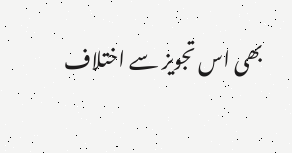بھی اس تجویز سے اختلاف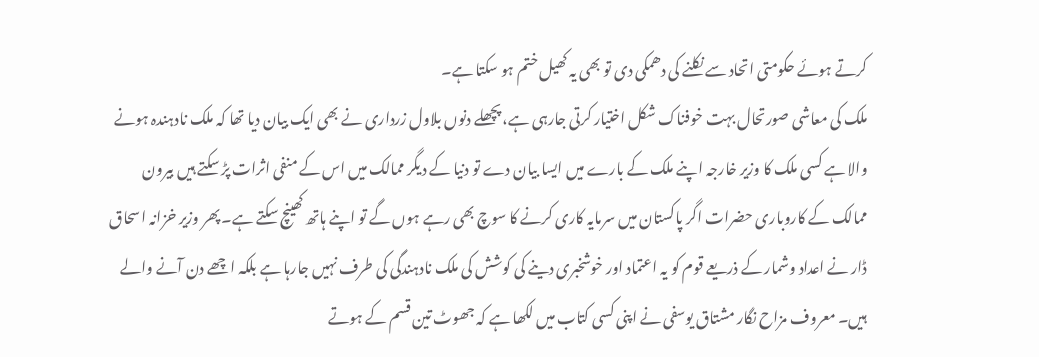کرتے ہوئے حکومتی اتحاد سے نکلنے کی دھمکی دی تو بھی یہ کھیل ختم ہو سکتا ہے۔
ملک کی معاشی صورتحال بہت خوفناک شکل اختیار کرتی جارہی ہے، پچھلے دنوں بلاول زرداری نے بھی ایک بیان دیا تھا کہ ملک نادہندہ ہونے والا ہے کسی ملک کا وزیر خارجہ اپنے ملک کے بارے میں ایسا بیان دے تو دنیا کے دیگر ممالک میں اس کے منفی اثرات پڑ سکتے ہیں بیرون ممالک کے کاروباری حضرات اگر پاکستان میں سرمایہ کاری کرنے کا سوچ بھی رہے ہوں گے تو اپنے ہاتھ کھینچ سکتے ہے۔ پھر وزیر خزانہ اسحاق ڈار نے اعداد وشمار کے ذریعے قوم کو یہ اعتماد اور خوشخبری دینے کی کوشش کی ملک نادہندگی کی طرف نہیں جارہا ہے بلکہ اچھے دن آنے والے ہیں۔ معروف مزاح نگار مشتاق یوسفی نے اپنی کسی کتاب میں لکھا ہے کہ جھوٹ تین قسم کے ہوتے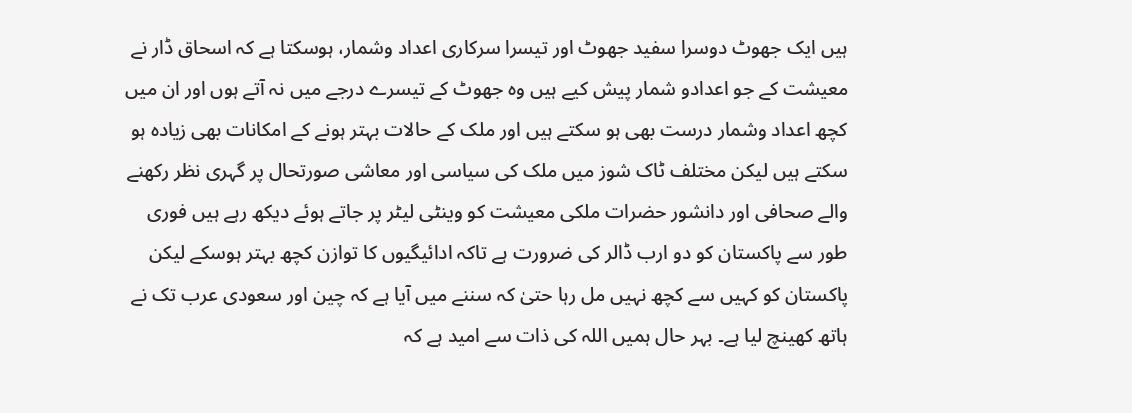ہیں ایک جھوٹ دوسرا سفید جھوٹ اور تیسرا سرکاری اعداد وشمار، ہوسکتا ہے کہ اسحاق ڈار نے معیشت کے جو اعدادو شمار پیش کیے ہیں وہ جھوٹ کے تیسرے درجے میں نہ آتے ہوں اور ان میں کچھ اعداد وشمار درست بھی ہو سکتے ہیں اور ملک کے حالات بہتر ہونے کے امکانات بھی زیادہ ہو سکتے ہیں لیکن مختلف ٹاک شوز میں ملک کی سیاسی اور معاشی صورتحال پر گہری نظر رکھنے
والے صحافی اور دانشور حضرات ملکی معیشت کو وینٹی لیٹر پر جاتے ہوئے دیکھ رہے ہیں فوری طور سے پاکستان کو دو ارب ڈالر کی ضرورت ہے تاکہ ادائیگیوں کا توازن کچھ بہتر ہوسکے لیکن پاکستان کو کہیں سے کچھ نہیں مل رہا حتیٰ کہ سننے میں آیا ہے کہ چین اور سعودی عرب تک نے ہاتھ کھینچ لیا ہے۔ بہر حال ہمیں اللہ کی ذات سے امید ہے کہ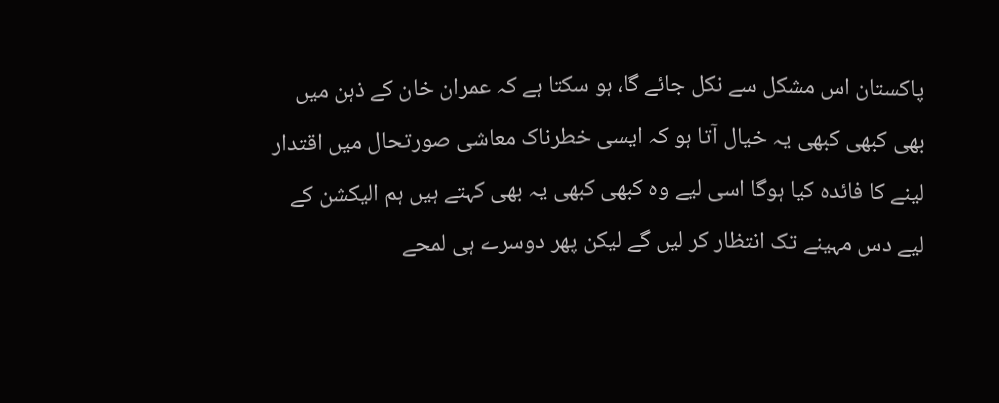پاکستان اس مشکل سے نکل جائے گا، ہو سکتا ہے کہ عمران خان کے ذہن میں بھی کبھی کبھی یہ خیال آتا ہو کہ ایسی خطرناک معاشی صورتحال میں اقتدار لینے کا فائدہ کیا ہوگا اسی لیے وہ کبھی کبھی یہ بھی کہتے ہیں ہم الیکشن کے لیے دس مہینے تک انتظار کر لیں گے لیکن پھر دوسرے ہی لمحے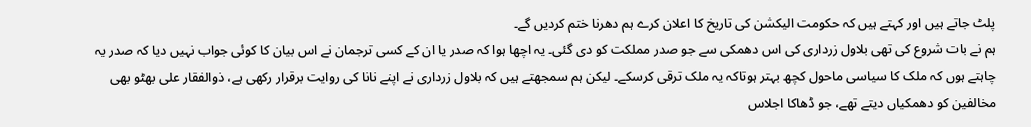پلٹ جاتے ہیں اور کہتے ہیں کہ حکومت الیکشن کی تاریخ کا اعلان کرے ہم دھرنا ختم کردیں گے۔
ہم نے بات شروع کی تھی بلاول زرداری کی اس دھمکی سے جو صدر مملکت کو دی گئی۔ یہ اچھا ہوا کہ صدر یا ان کے کسی ترجمان نے اس بیان کا کوئی جواب نہیں دیا کہ صدر یہ چاہتے ہوں کہ ملک کا سیاسی ماحول کچھ بہتر ہوتاکہ یہ ملک ترقی کرسکے۔ لیکن ہم سمجھتے ہیں کہ بلاول زرداری نے اپنے نانا کی روایت برقرار رکھی ہے، ذوالفقار علی بھٹو بھی مخالفین کو دھمکیاں دیتے تھے، جو ڈھاکا اجلاس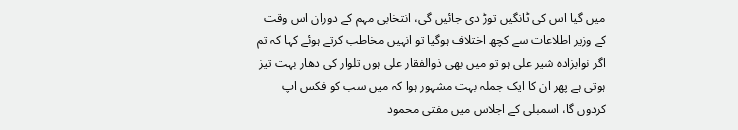میں گیا اس کی ٹانگیں توڑ دی جائیں گی، انتخابی مہم کے دوران اس وقت کے وزیر اطلاعات سے کچھ اختلاف ہوگیا تو انہیں مخاطب کرتے ہوئے کہا کہ تم اگر نوابزادہ شیر علی ہو تو میں بھی ذوالفقار علی ہوں تلوار کی دھار بہت تیز ہوتی ہے پھر ان کا ایک جملہ بہت مشہور ہوا کہ میں سب کو فکس اپ کردوں گا، اسمبلی کے اجلاس میں مفتی محمود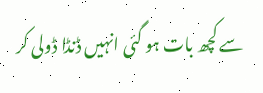سے کچھ بات ہو گئی انہیں ڈنڈا ڈولی کر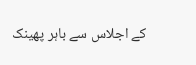کے اجلاس سے باہر پھینک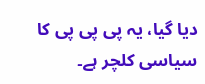دیا گیا، یہ پی پی پی کا سیاسی کلچر ہے۔